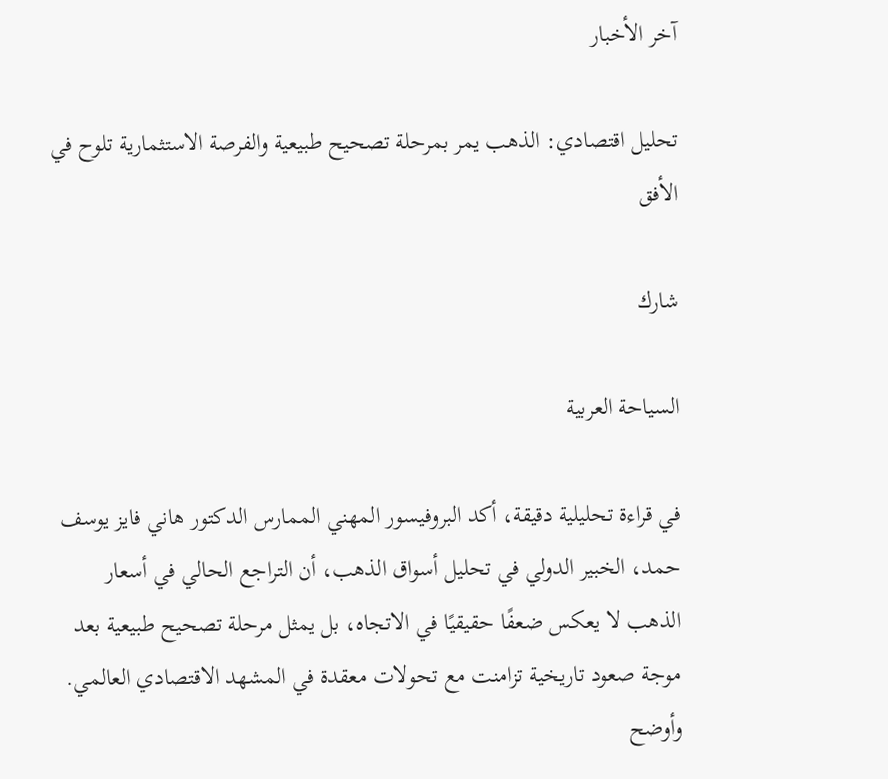آخر الأخبار

تحليل اقتصادي: الذهب يمر بمرحلة تصحيح طبيعية والفرصة الاستثمارية تلوح في الأفق

شارك

السياحة العربية

في قراءة تحليلية دقيقة، أكد البروفيسور المهني الممارس الدكتور هاني فايز يوسف حمد، الخبير الدولي في تحليل أسواق الذهب، أن التراجع الحالي في أسعار الذهب لا يعكس ضعفًا حقيقيًا في الاتجاه، بل يمثل مرحلة تصحيح طبيعية بعد موجة صعود تاريخية تزامنت مع تحولات معقدة في المشهد الاقتصادي العالمي. وأوضح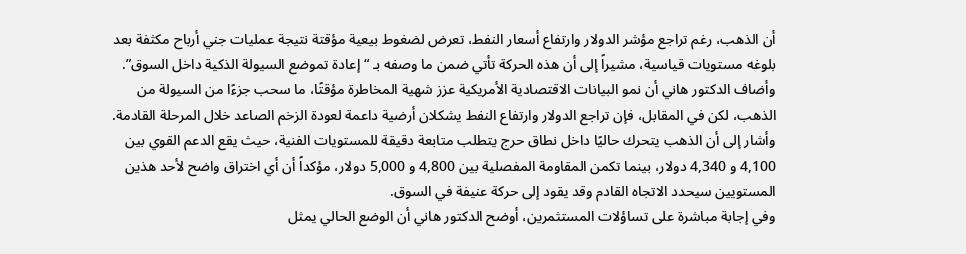أن الذهب، رغم تراجع مؤشر الدولار وارتفاع أسعار النفط، تعرض لضغوط بيعية مؤقتة نتيجة عمليات جني أرباح مكثفة بعد بلوغه مستويات قياسية، مشيراً إلى أن هذه الحركة تأتي ضمن ما وصفه بـ “إعادة تموضع السيولة الذكية داخل السوق”.
وأضاف الدكتور هاني أن نمو البيانات الاقتصادية الأمريكية عزز شهية المخاطرة مؤقتًا، ما سحب جزءًا من السيولة من الذهب، لكن في المقابل، فإن تراجع الدولار وارتفاع النفط يشكلان أرضية داعمة لعودة الزخم الصاعد خلال المرحلة القادمة. وأشار إلى أن الذهب يتحرك حاليًا داخل نطاق حرج يتطلب متابعة دقيقة للمستويات الفنية، حيث يقع الدعم القوي بين 4,100 و 4,340 دولار، بينما تكمن المقاومة المفصلية بين 4,800 و 5,000 دولار، مؤكداً أن أي اختراق واضح لأحد هذين المستويين سيحدد الاتجاه القادم وقد يقود إلى حركة عنيفة في السوق.
وفي إجابة مباشرة على تساؤلات المستثمرين، أوضح الدكتور هاني أن الوضع الحالي يمثل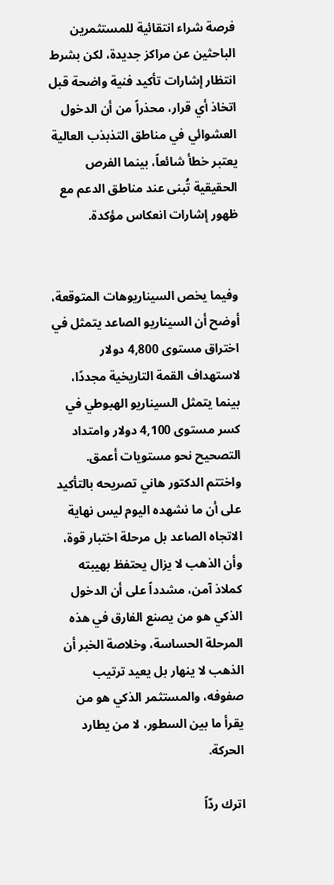فرصة شراء انتقائية للمستثمرين الباحثين عن مراكز جديدة، لكن بشرط انتظار إشارات تأكيد فنية واضحة قبل اتخاذ أي قرار، محذراً من أن الدخول العشوائي في مناطق التذبذب العالية يعتبر خطأ شائعاً، بينما الفرص الحقيقية تُبنى عند مناطق الدعم مع ظهور إشارات انعكاس مؤكدة.


وفيما يخص السيناريوهات المتوقعة، أوضح أن السيناريو الصاعد يتمثل في اختراق مستوى 4,800 دولار لاستهداف القمة التاريخية مجددًا، بينما يتمثل السيناريو الهبوطي في كسر مستوى 4,100 دولار وامتداد التصحيح نحو مستويات أعمق. واختتم الدكتور هاني تصريحه بالتأكيد على أن ما نشهده اليوم ليس نهاية الاتجاه الصاعد بل مرحلة اختبار قوة، وأن الذهب لا يزال يحتفظ بهيبته كملاذ آمن، مشدداً على أن الدخول الذكي هو من يصنع الفارق في هذه المرحلة الحساسة، وخلاصة الخبر أن الذهب لا ينهار بل يعيد ترتيب صفوفه، والمستثمر الذكي هو من يقرأ ما بين السطور، لا من يطارد الحركة.

اترك ردّاً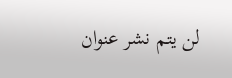لن يتم نشر عنوان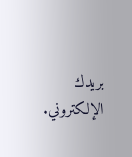بريدك الإلكتروني.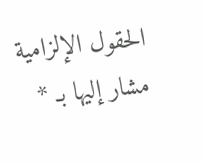الحقول الإلزامية مشار إليها بـ *